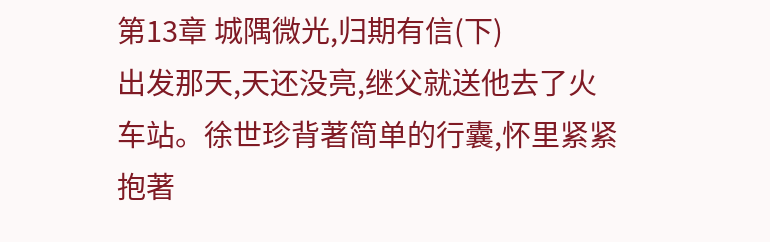第13章 城隅微光,归期有信(下)
出发那天,天还没亮,继父就送他去了火车站。徐世珍背著简单的行囊,怀里紧紧抱著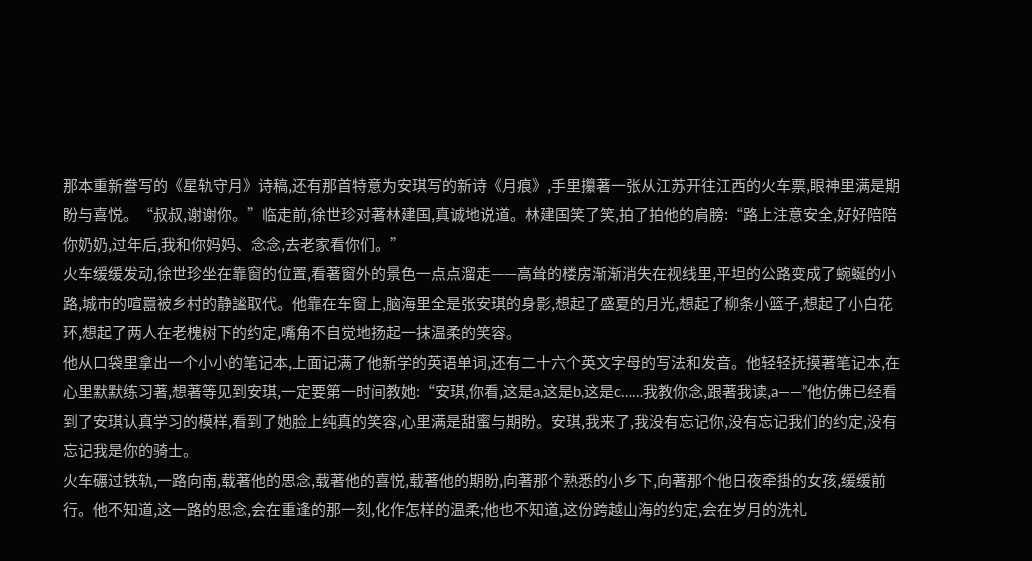那本重新誊写的《星轨守月》诗稿,还有那首特意为安琪写的新诗《月痕》,手里攥著一张从江苏开往江西的火车票,眼神里满是期盼与喜悦。“叔叔,谢谢你。”临走前,徐世珍对著林建国,真诚地说道。林建国笑了笑,拍了拍他的肩膀:“路上注意安全,好好陪陪你奶奶,过年后,我和你妈妈、念念,去老家看你们。”
火车缓缓发动,徐世珍坐在靠窗的位置,看著窗外的景色一点点溜走——高耸的楼房渐渐消失在视线里,平坦的公路变成了蜿蜒的小路,城市的喧囂被乡村的静謐取代。他靠在车窗上,脑海里全是张安琪的身影,想起了盛夏的月光,想起了柳条小篮子,想起了小白花环,想起了两人在老槐树下的约定,嘴角不自觉地扬起一抹温柔的笑容。
他从口袋里拿出一个小小的笔记本,上面记满了他新学的英语单词,还有二十六个英文字母的写法和发音。他轻轻抚摸著笔记本,在心里默默练习著,想著等见到安琪,一定要第一时间教她:“安琪,你看,这是a,这是b,这是c……我教你念,跟著我读,a——”他仿佛已经看到了安琪认真学习的模样,看到了她脸上纯真的笑容,心里满是甜蜜与期盼。安琪,我来了,我没有忘记你,没有忘记我们的约定,没有忘记我是你的骑士。
火车碾过铁轨,一路向南,载著他的思念,载著他的喜悦,载著他的期盼,向著那个熟悉的小乡下,向著那个他日夜牵掛的女孩,缓缓前行。他不知道,这一路的思念,会在重逢的那一刻,化作怎样的温柔;他也不知道,这份跨越山海的约定,会在岁月的洗礼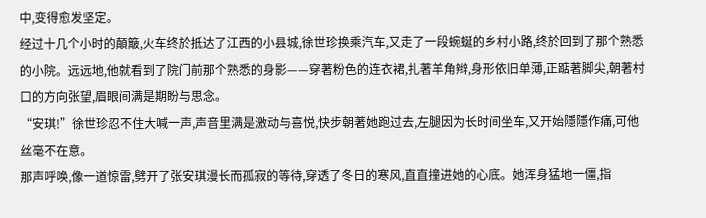中,变得愈发坚定。
经过十几个小时的顛簸,火车终於抵达了江西的小县城,徐世珍换乘汽车,又走了一段蜿蜒的乡村小路,终於回到了那个熟悉的小院。远远地,他就看到了院门前那个熟悉的身影——穿著粉色的连衣裙,扎著羊角辫,身形依旧单薄,正踮著脚尖,朝著村口的方向张望,眉眼间满是期盼与思念。
“安琪!”徐世珍忍不住大喊一声,声音里满是激动与喜悦,快步朝著她跑过去,左腿因为长时间坐车,又开始隱隱作痛,可他丝毫不在意。
那声呼唤,像一道惊雷,劈开了张安琪漫长而孤寂的等待,穿透了冬日的寒风,直直撞进她的心底。她浑身猛地一僵,指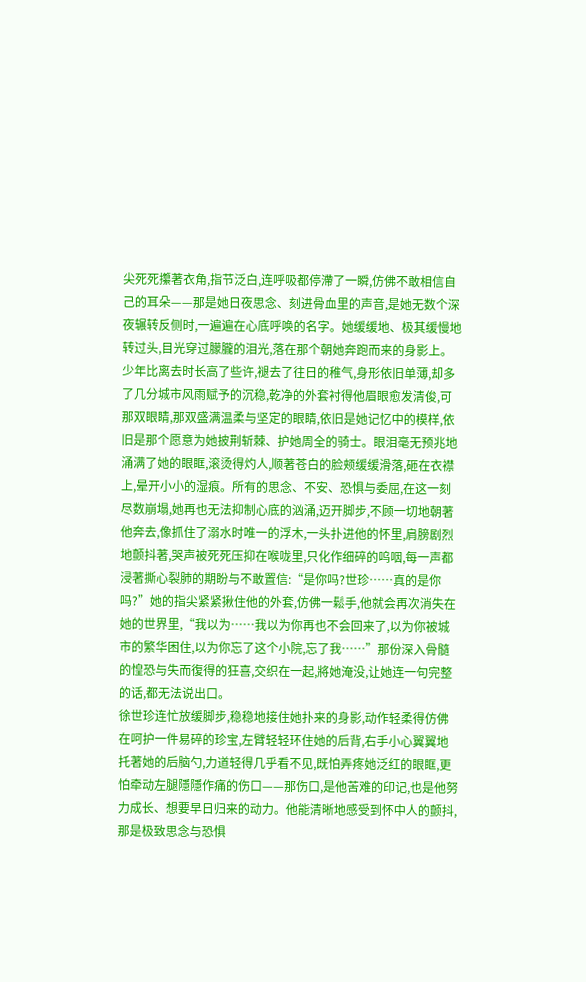尖死死攥著衣角,指节泛白,连呼吸都停滯了一瞬,仿佛不敢相信自己的耳朵——那是她日夜思念、刻进骨血里的声音,是她无数个深夜辗转反侧时,一遍遍在心底呼唤的名字。她缓缓地、极其缓慢地转过头,目光穿过朦朧的泪光,落在那个朝她奔跑而来的身影上。少年比离去时长高了些许,褪去了往日的稚气,身形依旧单薄,却多了几分城市风雨赋予的沉稳,乾净的外套衬得他眉眼愈发清俊,可那双眼睛,那双盛满温柔与坚定的眼睛,依旧是她记忆中的模样,依旧是那个愿意为她披荆斩棘、护她周全的骑士。眼泪毫无预兆地涌满了她的眼眶,滚烫得灼人,顺著苍白的脸颊缓缓滑落,砸在衣襟上,晕开小小的湿痕。所有的思念、不安、恐惧与委屈,在这一刻尽数崩塌,她再也无法抑制心底的汹涌,迈开脚步,不顾一切地朝著他奔去,像抓住了溺水时唯一的浮木,一头扑进他的怀里,肩膀剧烈地颤抖著,哭声被死死压抑在喉咙里,只化作细碎的呜咽,每一声都浸著撕心裂肺的期盼与不敢置信:“是你吗?世珍……真的是你吗?”她的指尖紧紧揪住他的外套,仿佛一鬆手,他就会再次消失在她的世界里,“我以为……我以为你再也不会回来了,以为你被城市的繁华困住,以为你忘了这个小院,忘了我……”那份深入骨髓的惶恐与失而復得的狂喜,交织在一起,將她淹没,让她连一句完整的话,都无法说出口。
徐世珍连忙放缓脚步,稳稳地接住她扑来的身影,动作轻柔得仿佛在呵护一件易碎的珍宝,左臂轻轻环住她的后背,右手小心翼翼地托著她的后脑勺,力道轻得几乎看不见,既怕弄疼她泛红的眼眶,更怕牵动左腿隱隱作痛的伤口——那伤口,是他苦难的印记,也是他努力成长、想要早日归来的动力。他能清晰地感受到怀中人的颤抖,那是极致思念与恐惧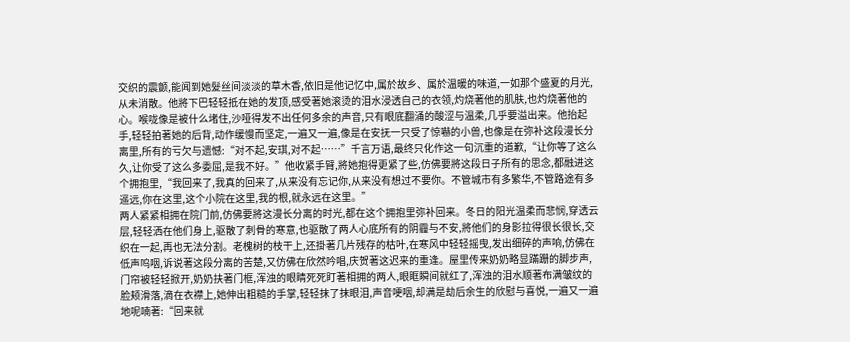交织的震颤,能闻到她髮丝间淡淡的草木香,依旧是他记忆中,属於故乡、属於温暖的味道,一如那个盛夏的月光,从未消散。他將下巴轻轻抵在她的发顶,感受著她滚烫的泪水浸透自己的衣领,灼烧著他的肌肤,也灼烧著他的心。喉咙像是被什么堵住,沙哑得发不出任何多余的声音,只有眼底翻涌的酸涩与温柔,几乎要溢出来。他抬起手,轻轻拍著她的后背,动作缓慢而坚定,一遍又一遍,像是在安抚一只受了惊嚇的小兽,也像是在弥补这段漫长分离里,所有的亏欠与遗憾:“对不起,安琪,对不起……”千言万语,最终只化作这一句沉重的道歉,“让你等了这么久,让你受了这么多委屈,是我不好。”他收紧手臂,將她抱得更紧了些,仿佛要將这段日子所有的思念,都融进这个拥抱里,“我回来了,我真的回来了,从来没有忘记你,从来没有想过不要你。不管城市有多繁华,不管路途有多遥远,你在这里,这个小院在这里,我的根,就永远在这里。”
两人紧紧相拥在院门前,仿佛要將这漫长分离的时光,都在这个拥抱里弥补回来。冬日的阳光温柔而悲悯,穿透云层,轻轻洒在他们身上,驱散了刺骨的寒意,也驱散了两人心底所有的阴霾与不安,將他们的身影拉得很长很长,交织在一起,再也无法分割。老槐树的枝干上,还掛著几片残存的枯叶,在寒风中轻轻摇曳,发出细碎的声响,仿佛在低声呜咽,诉说著这段分离的苦楚,又仿佛在欣然吟唱,庆贺著这迟来的重逢。屋里传来奶奶略显蹣跚的脚步声,门帘被轻轻掀开,奶奶扶著门框,浑浊的眼睛死死盯著相拥的两人,眼眶瞬间就红了,浑浊的泪水顺著布满皱纹的脸颊滑落,滴在衣襟上,她伸出粗糙的手掌,轻轻抹了抹眼泪,声音哽咽,却满是劫后余生的欣慰与喜悦,一遍又一遍地呢喃著:“回来就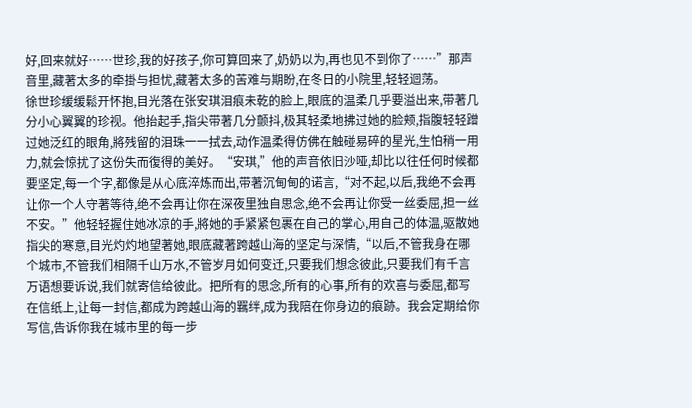好,回来就好……世珍,我的好孩子,你可算回来了,奶奶以为,再也见不到你了……”那声音里,藏著太多的牵掛与担忧,藏著太多的苦难与期盼,在冬日的小院里,轻轻迴荡。
徐世珍缓缓鬆开怀抱,目光落在张安琪泪痕未乾的脸上,眼底的温柔几乎要溢出来,带著几分小心翼翼的珍视。他抬起手,指尖带著几分颤抖,极其轻柔地拂过她的脸颊,指腹轻轻蹭过她泛红的眼角,將残留的泪珠一一拭去,动作温柔得仿佛在触碰易碎的星光,生怕稍一用力,就会惊扰了这份失而復得的美好。“安琪,”他的声音依旧沙哑,却比以往任何时候都要坚定,每一个字,都像是从心底淬炼而出,带著沉甸甸的诺言,“对不起,以后,我绝不会再让你一个人守著等待,绝不会再让你在深夜里独自思念,绝不会再让你受一丝委屈,担一丝不安。”他轻轻握住她冰凉的手,將她的手紧紧包裹在自己的掌心,用自己的体温,驱散她指尖的寒意,目光灼灼地望著她,眼底藏著跨越山海的坚定与深情,“以后,不管我身在哪个城市,不管我们相隔千山万水,不管岁月如何变迁,只要我们想念彼此,只要我们有千言万语想要诉说,我们就寄信给彼此。把所有的思念,所有的心事,所有的欢喜与委屈,都写在信纸上,让每一封信,都成为跨越山海的羈绊,成为我陪在你身边的痕跡。我会定期给你写信,告诉你我在城市里的每一步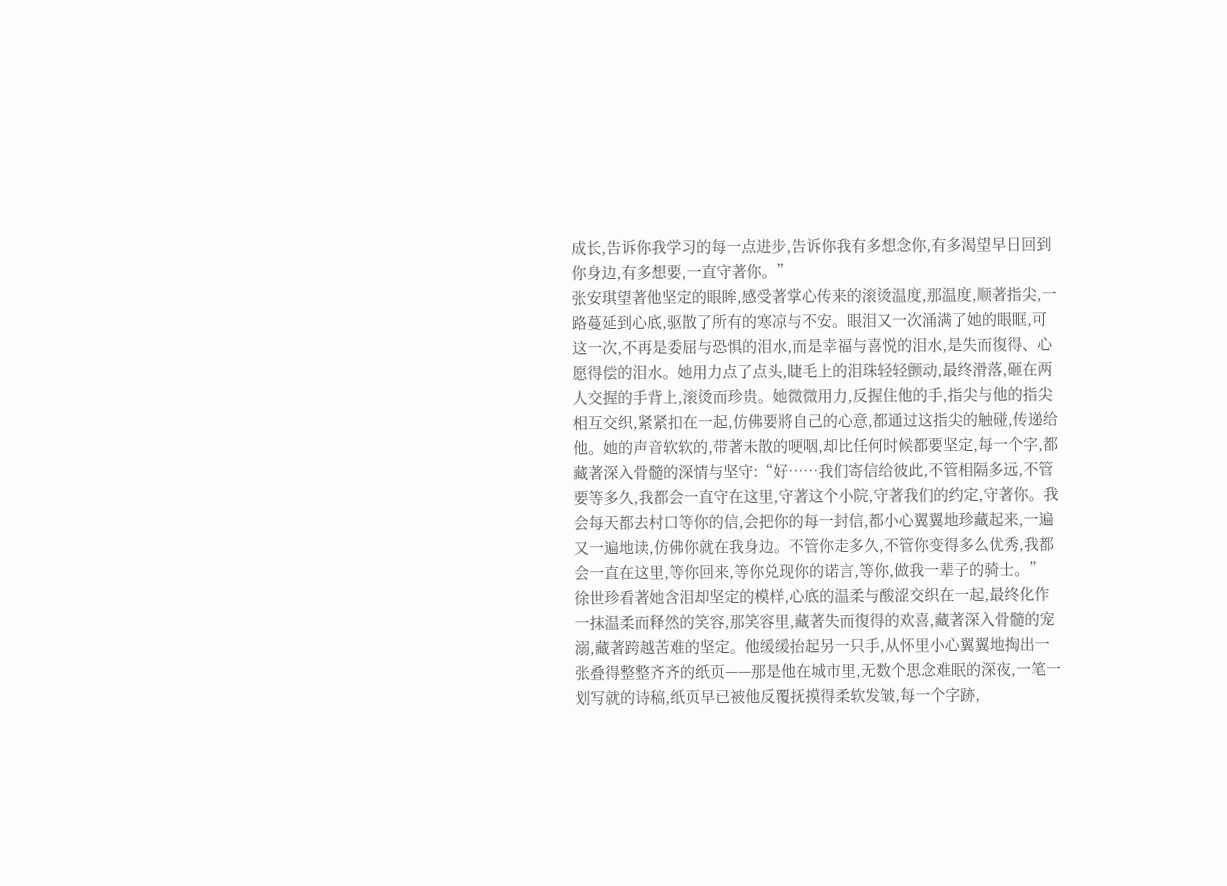成长,告诉你我学习的每一点进步,告诉你我有多想念你,有多渴望早日回到你身边,有多想要,一直守著你。”
张安琪望著他坚定的眼眸,感受著掌心传来的滚烫温度,那温度,顺著指尖,一路蔓延到心底,驱散了所有的寒凉与不安。眼泪又一次涌满了她的眼眶,可这一次,不再是委屈与恐惧的泪水,而是幸福与喜悦的泪水,是失而復得、心愿得偿的泪水。她用力点了点头,睫毛上的泪珠轻轻颤动,最终滑落,砸在两人交握的手背上,滚烫而珍贵。她微微用力,反握住他的手,指尖与他的指尖相互交织,紧紧扣在一起,仿佛要將自己的心意,都通过这指尖的触碰,传递给他。她的声音软软的,带著未散的哽咽,却比任何时候都要坚定,每一个字,都藏著深入骨髓的深情与坚守:“好……我们寄信给彼此,不管相隔多远,不管要等多久,我都会一直守在这里,守著这个小院,守著我们的约定,守著你。我会每天都去村口等你的信,会把你的每一封信,都小心翼翼地珍藏起来,一遍又一遍地读,仿佛你就在我身边。不管你走多久,不管你变得多么优秀,我都会一直在这里,等你回来,等你兑现你的诺言,等你,做我一辈子的骑士。”
徐世珍看著她含泪却坚定的模样,心底的温柔与酸涩交织在一起,最终化作一抹温柔而释然的笑容,那笑容里,藏著失而復得的欢喜,藏著深入骨髓的宠溺,藏著跨越苦难的坚定。他缓缓抬起另一只手,从怀里小心翼翼地掏出一张叠得整整齐齐的纸页——那是他在城市里,无数个思念难眠的深夜,一笔一划写就的诗稿,纸页早已被他反覆抚摸得柔软发皱,每一个字跡,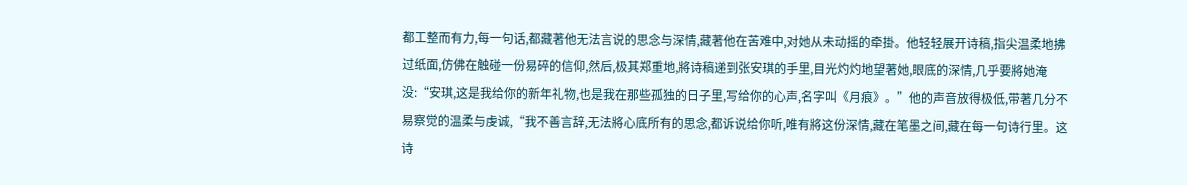都工整而有力,每一句话,都藏著他无法言说的思念与深情,藏著他在苦难中,对她从未动摇的牵掛。他轻轻展开诗稿,指尖温柔地拂过纸面,仿佛在触碰一份易碎的信仰,然后,极其郑重地,將诗稿递到张安琪的手里,目光灼灼地望著她,眼底的深情,几乎要將她淹没:“安琪,这是我给你的新年礼物,也是我在那些孤独的日子里,写给你的心声,名字叫《月痕》。”他的声音放得极低,带著几分不易察觉的温柔与虔诚,“我不善言辞,无法將心底所有的思念,都诉说给你听,唯有將这份深情,藏在笔墨之间,藏在每一句诗行里。这诗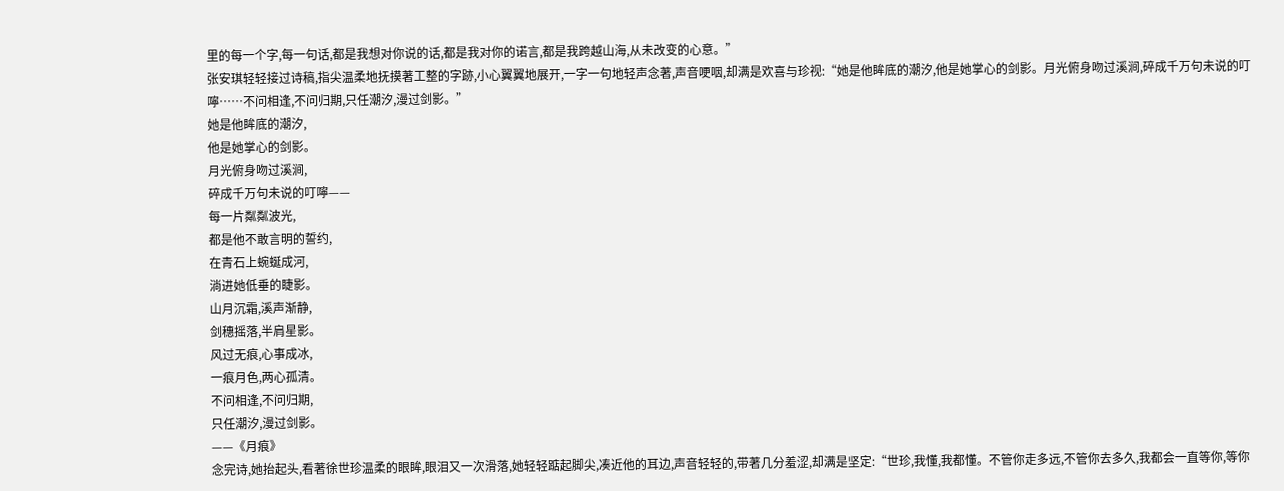里的每一个字,每一句话,都是我想对你说的话,都是我对你的诺言,都是我跨越山海,从未改变的心意。”
张安琪轻轻接过诗稿,指尖温柔地抚摸著工整的字跡,小心翼翼地展开,一字一句地轻声念著,声音哽咽,却满是欢喜与珍视:“她是他眸底的潮汐,他是她掌心的剑影。月光俯身吻过溪涧,碎成千万句未说的叮嚀……不问相逢,不问归期,只任潮汐,漫过剑影。”
她是他眸底的潮汐,
他是她掌心的剑影。
月光俯身吻过溪涧,
碎成千万句未说的叮嚀——
每一片粼粼波光,
都是他不敢言明的誓约,
在青石上蜿蜒成河,
淌进她低垂的睫影。
山月沉霜,溪声渐静,
剑穗摇落,半肩星影。
风过无痕,心事成冰,
一痕月色,两心孤清。
不问相逢,不问归期,
只任潮汐,漫过剑影。
——《月痕》
念完诗,她抬起头,看著徐世珍温柔的眼眸,眼泪又一次滑落,她轻轻踮起脚尖,凑近他的耳边,声音轻轻的,带著几分羞涩,却满是坚定:“世珍,我懂,我都懂。不管你走多远,不管你去多久,我都会一直等你,等你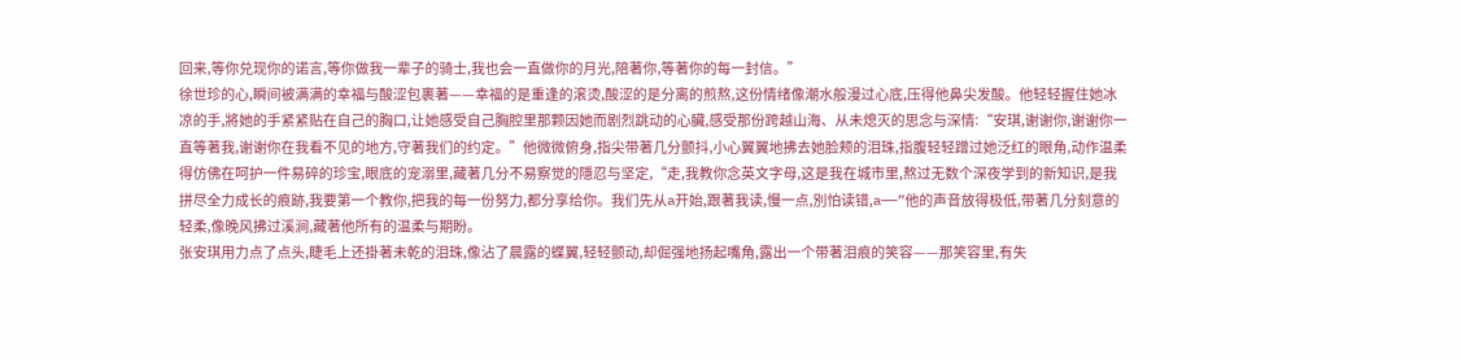回来,等你兑现你的诺言,等你做我一辈子的骑士,我也会一直做你的月光,陪著你,等著你的每一封信。”
徐世珍的心,瞬间被满满的幸福与酸涩包裹著——幸福的是重逢的滚烫,酸涩的是分离的煎熬,这份情绪像潮水般漫过心底,压得他鼻尖发酸。他轻轻握住她冰凉的手,將她的手紧紧贴在自己的胸口,让她感受自己胸腔里那颗因她而剧烈跳动的心臟,感受那份跨越山海、从未熄灭的思念与深情:“安琪,谢谢你,谢谢你一直等著我,谢谢你在我看不见的地方,守著我们的约定。”他微微俯身,指尖带著几分颤抖,小心翼翼地拂去她脸颊的泪珠,指腹轻轻蹭过她泛红的眼角,动作温柔得仿佛在呵护一件易碎的珍宝,眼底的宠溺里,藏著几分不易察觉的隱忍与坚定,“走,我教你念英文字母,这是我在城市里,熬过无数个深夜学到的新知识,是我拼尽全力成长的痕跡,我要第一个教你,把我的每一份努力,都分享给你。我们先从a开始,跟著我读,慢一点,別怕读错,a——”他的声音放得极低,带著几分刻意的轻柔,像晚风拂过溪涧,藏著他所有的温柔与期盼。
张安琪用力点了点头,睫毛上还掛著未乾的泪珠,像沾了晨露的蝶翼,轻轻颤动,却倔强地扬起嘴角,露出一个带著泪痕的笑容——那笑容里,有失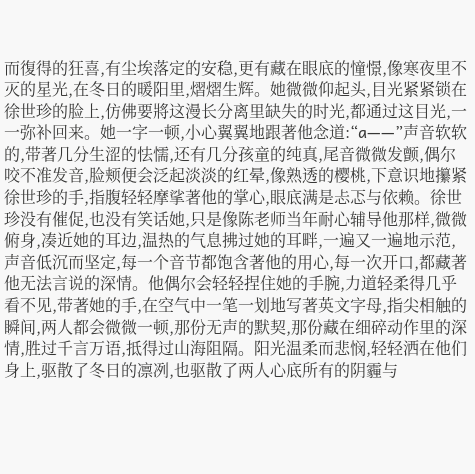而復得的狂喜,有尘埃落定的安稳,更有藏在眼底的憧憬,像寒夜里不灭的星光,在冬日的暖阳里,熠熠生辉。她微微仰起头,目光紧紧锁在徐世珍的脸上,仿佛要將这漫长分离里缺失的时光,都通过这目光,一一弥补回来。她一字一顿,小心翼翼地跟著他念道:“a——”声音软软的,带著几分生涩的怯懦,还有几分孩童的纯真,尾音微微发颤,偶尔咬不准发音,脸颊便会泛起淡淡的红晕,像熟透的樱桃,下意识地攥紧徐世珍的手,指腹轻轻摩挲著他的掌心,眼底满是忐忑与依赖。徐世珍没有催促,也没有笑话她,只是像陈老师当年耐心辅导他那样,微微俯身,凑近她的耳边,温热的气息拂过她的耳畔,一遍又一遍地示范,声音低沉而坚定,每一个音节都饱含著他的用心,每一次开口,都藏著他无法言说的深情。他偶尔会轻轻捏住她的手腕,力道轻柔得几乎看不见,带著她的手,在空气中一笔一划地写著英文字母,指尖相触的瞬间,两人都会微微一顿,那份无声的默契,那份藏在细碎动作里的深情,胜过千言万语,抵得过山海阻隔。阳光温柔而悲悯,轻轻洒在他们身上,驱散了冬日的凛冽,也驱散了两人心底所有的阴霾与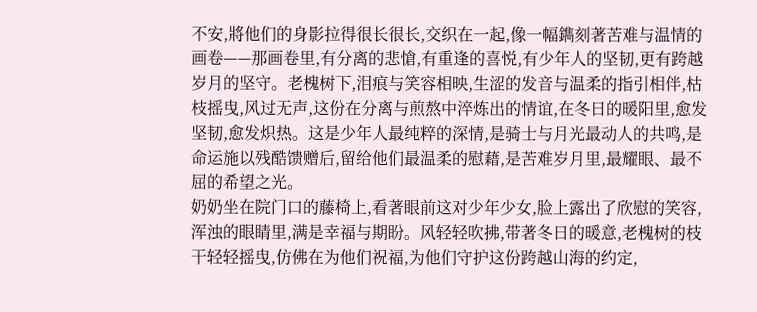不安,將他们的身影拉得很长很长,交织在一起,像一幅鐫刻著苦难与温情的画卷——那画卷里,有分离的悲愴,有重逢的喜悦,有少年人的坚韧,更有跨越岁月的坚守。老槐树下,泪痕与笑容相映,生涩的发音与温柔的指引相伴,枯枝摇曳,风过无声,这份在分离与煎熬中淬炼出的情谊,在冬日的暖阳里,愈发坚韧,愈发炽热。这是少年人最纯粹的深情,是骑士与月光最动人的共鸣,是命运施以残酷馈赠后,留给他们最温柔的慰藉,是苦难岁月里,最耀眼、最不屈的希望之光。
奶奶坐在院门口的藤椅上,看著眼前这对少年少女,脸上露出了欣慰的笑容,浑浊的眼睛里,满是幸福与期盼。风轻轻吹拂,带著冬日的暖意,老槐树的枝干轻轻摇曳,仿佛在为他们祝福,为他们守护这份跨越山海的约定,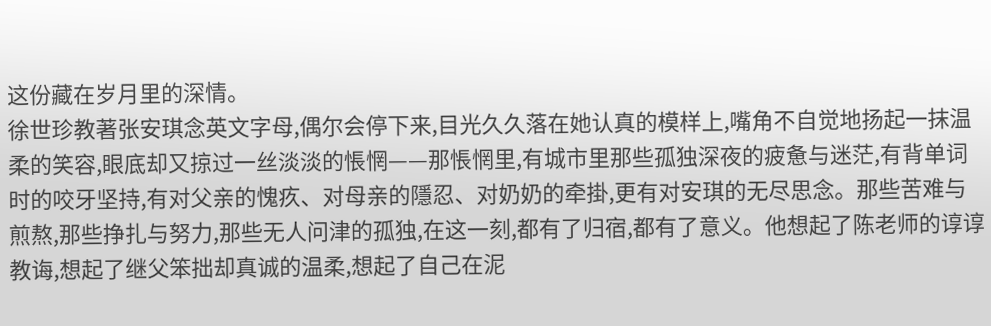这份藏在岁月里的深情。
徐世珍教著张安琪念英文字母,偶尔会停下来,目光久久落在她认真的模样上,嘴角不自觉地扬起一抹温柔的笑容,眼底却又掠过一丝淡淡的悵惘——那悵惘里,有城市里那些孤独深夜的疲惫与迷茫,有背单词时的咬牙坚持,有对父亲的愧疚、对母亲的隱忍、对奶奶的牵掛,更有对安琪的无尽思念。那些苦难与煎熬,那些挣扎与努力,那些无人问津的孤独,在这一刻,都有了归宿,都有了意义。他想起了陈老师的谆谆教诲,想起了继父笨拙却真诚的温柔,想起了自己在泥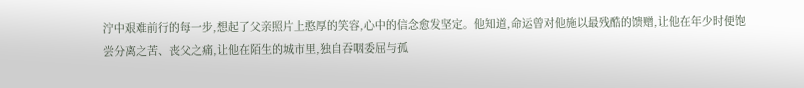泞中艰难前行的每一步,想起了父亲照片上憨厚的笑容,心中的信念愈发坚定。他知道,命运曾对他施以最残酷的馈赠,让他在年少时便饱尝分离之苦、丧父之痛,让他在陌生的城市里,独自吞咽委屈与孤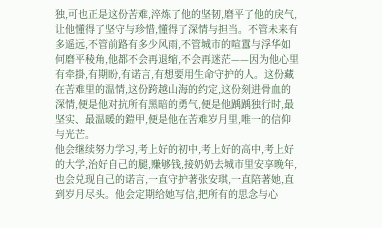独,可也正是这份苦难,淬炼了他的坚韧,磨平了他的戾气,让他懂得了坚守与珍惜,懂得了深情与担当。不管未来有多遥远,不管前路有多少风雨,不管城市的喧囂与浮华如何磨平稜角,他都不会再退缩,不会再迷茫——因为他心里有牵掛,有期盼,有诺言,有想要用生命守护的人。这份藏在苦难里的温情,这份跨越山海的约定,这份刻进骨血的深情,便是他对抗所有黑暗的勇气,便是他踽踽独行时,最坚实、最温暖的鎧甲,便是他在苦难岁月里,唯一的信仰与光芒。
他会继续努力学习,考上好的初中,考上好的高中,考上好的大学,治好自己的腿,赚够钱,接奶奶去城市里安享晚年,也会兑现自己的诺言,一直守护著张安琪,一直陪著她,直到岁月尽头。他会定期给她写信,把所有的思念与心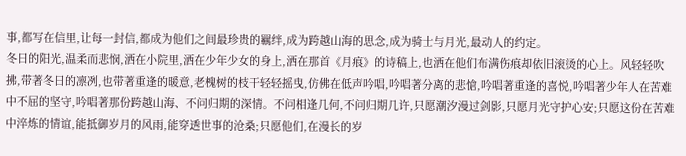事,都写在信里,让每一封信,都成为他们之间最珍贵的羈绊,成为跨越山海的思念,成为骑士与月光,最动人的约定。
冬日的阳光,温柔而悲悯,洒在小院里,洒在少年少女的身上,洒在那首《月痕》的诗稿上,也洒在他们布满伤痕却依旧滚烫的心上。风轻轻吹拂,带著冬日的凛冽,也带著重逢的暖意,老槐树的枝干轻轻摇曳,仿佛在低声吟唱,吟唱著分离的悲愴,吟唱著重逢的喜悦,吟唱著少年人在苦难中不屈的坚守,吟唱著那份跨越山海、不问归期的深情。不问相逢几何,不问归期几许,只愿潮汐漫过剑影,只愿月光守护心安;只愿这份在苦难中淬炼的情谊,能抵御岁月的风雨,能穿透世事的沧桑;只愿他们,在漫长的岁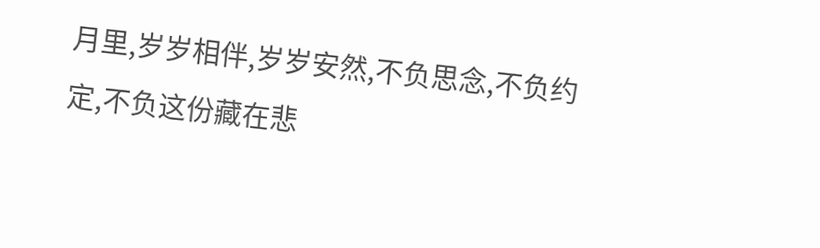月里,岁岁相伴,岁岁安然,不负思念,不负约定,不负这份藏在悲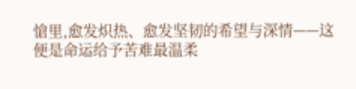愴里,愈发炽热、愈发坚韧的希望与深情——这便是命运给予苦难最温柔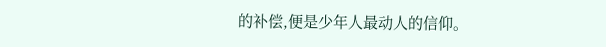的补偿,便是少年人最动人的信仰。